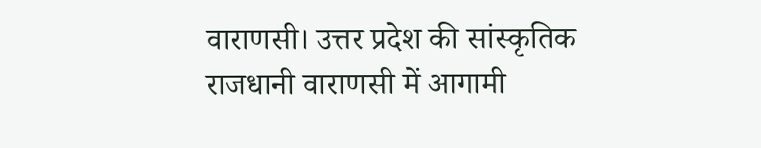वाराणसी। उत्तर प्रदेश की सांस्कृतिक राजधानी वाराणसी में आगामी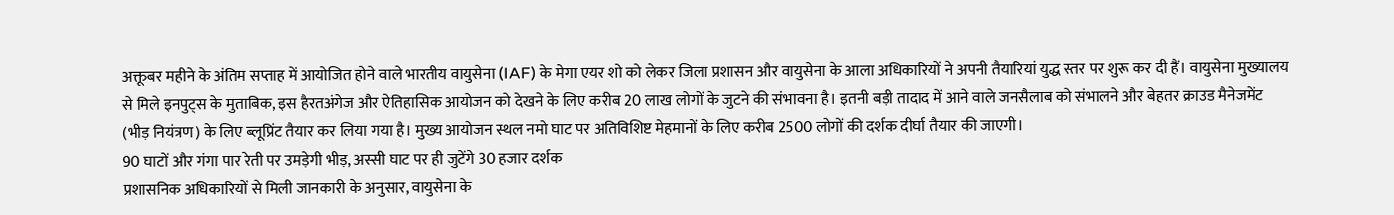अक्तूबर महीने के अंतिम सप्ताह में आयोजित होने वाले भारतीय वायुसेना (IAF) के मेगा एयर शो को लेकर जिला प्रशासन और वायुसेना के आला अधिकारियों ने अपनी तैयारियां युद्ध स्तर पर शुरू कर दी हैं। वायुसेना मुख्यालय से मिले इनपुट्स के मुताबिक, इस हैरतअंगेज और ऐतिहासिक आयोजन को देखने के लिए करीब 20 लाख लोगों के जुटने की संभावना है। इतनी बड़ी तादाद में आने वाले जनसैलाब को संभालने और बेहतर क्राउड मैनेजमेंट (भीड़ नियंत्रण) के लिए ब्लूप्रिंट तैयार कर लिया गया है। मुख्य आयोजन स्थल नमो घाट पर अतिविशिष्ट मेहमानों के लिए करीब 2500 लोगों की दर्शक दीर्घा तैयार की जाएगी।
90 घाटों और गंगा पार रेती पर उमड़ेगी भीड़, अस्सी घाट पर ही जुटेंगे 30 हजार दर्शक
प्रशासनिक अधिकारियों से मिली जानकारी के अनुसार, वायुसेना के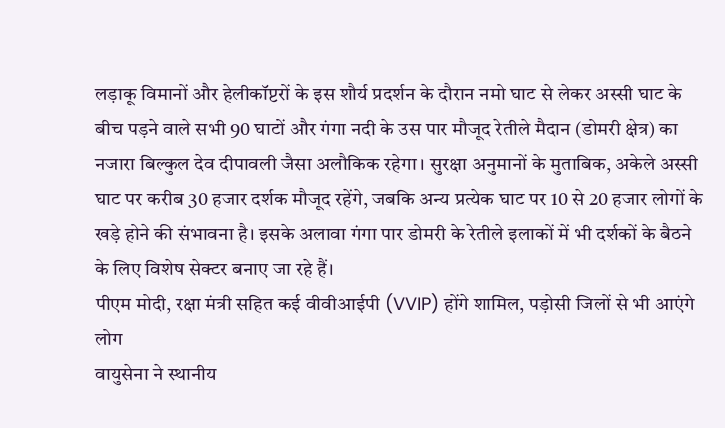लड़ाकू विमानों और हेलीकॉप्टरों के इस शौर्य प्रदर्शन के दौरान नमो घाट से लेकर अस्सी घाट के बीच पड़ने वाले सभी 90 घाटों और गंगा नदी के उस पार मौजूद रेतीले मैदान (डोमरी क्षेत्र) का नजारा बिल्कुल देव दीपावली जैसा अलौकिक रहेगा। सुरक्षा अनुमानों के मुताबिक, अकेले अस्सी घाट पर करीब 30 हजार दर्शक मौजूद रहेंगे, जबकि अन्य प्रत्येक घाट पर 10 से 20 हजार लोगों के खड़े होने की संभावना है। इसके अलावा गंगा पार डोमरी के रेतीले इलाकों में भी दर्शकों के बैठने के लिए विशेष सेक्टर बनाए जा रहे हैं।
पीएम मोदी, रक्षा मंत्री सहित कई वीवीआईपी (VVIP) होंगे शामिल, पड़ोसी जिलों से भी आएंगे लोग
वायुसेना ने स्थानीय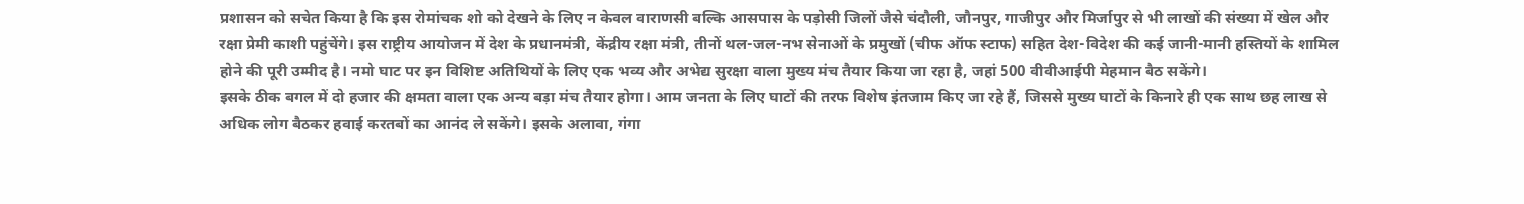प्रशासन को सचेत किया है कि इस रोमांचक शो को देखने के लिए न केवल वाराणसी बल्कि आसपास के पड़ोसी जिलों जैसे चंदौली, जौनपुर, गाजीपुर और मिर्जापुर से भी लाखों की संख्या में खेल और रक्षा प्रेमी काशी पहुंचेंगे। इस राष्ट्रीय आयोजन में देश के प्रधानमंत्री, केंद्रीय रक्षा मंत्री, तीनों थल-जल-नभ सेनाओं के प्रमुखों (चीफ ऑफ स्टाफ) सहित देश-विदेश की कई जानी-मानी हस्तियों के शामिल होने की पूरी उम्मीद है। नमो घाट पर इन विशिष्ट अतिथियों के लिए एक भव्य और अभेद्य सुरक्षा वाला मुख्य मंच तैयार किया जा रहा है, जहां 500 वीवीआईपी मेहमान बैठ सकेंगे।
इसके ठीक बगल में दो हजार की क्षमता वाला एक अन्य बड़ा मंच तैयार होगा। आम जनता के लिए घाटों की तरफ विशेष इंतजाम किए जा रहे हैं, जिससे मुख्य घाटों के किनारे ही एक साथ छह लाख से अधिक लोग बैठकर हवाई करतबों का आनंद ले सकेंगे। इसके अलावा, गंगा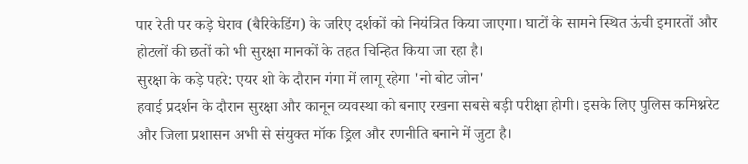पार रेती पर कड़े घेराव (बैरिकेडिंग) के जरिए दर्शकों को नियंत्रित किया जाएगा। घाटों के सामने स्थित ऊंची इमारतों और होटलों की छतों को भी सुरक्षा मानकों के तहत चिन्हित किया जा रहा है।
सुरक्षा के कड़े पहरे: एयर शो के दौरान गंगा में लागू रहेगा 'नो बोट जोन'
हवाई प्रदर्शन के दौरान सुरक्षा और कानून व्यवस्था को बनाए रखना सबसे बड़ी परीक्षा होगी। इसके लिए पुलिस कमिश्नरेट और जिला प्रशासन अभी से संयुक्त मॉक ड्रिल और रणनीति बनाने में जुटा है।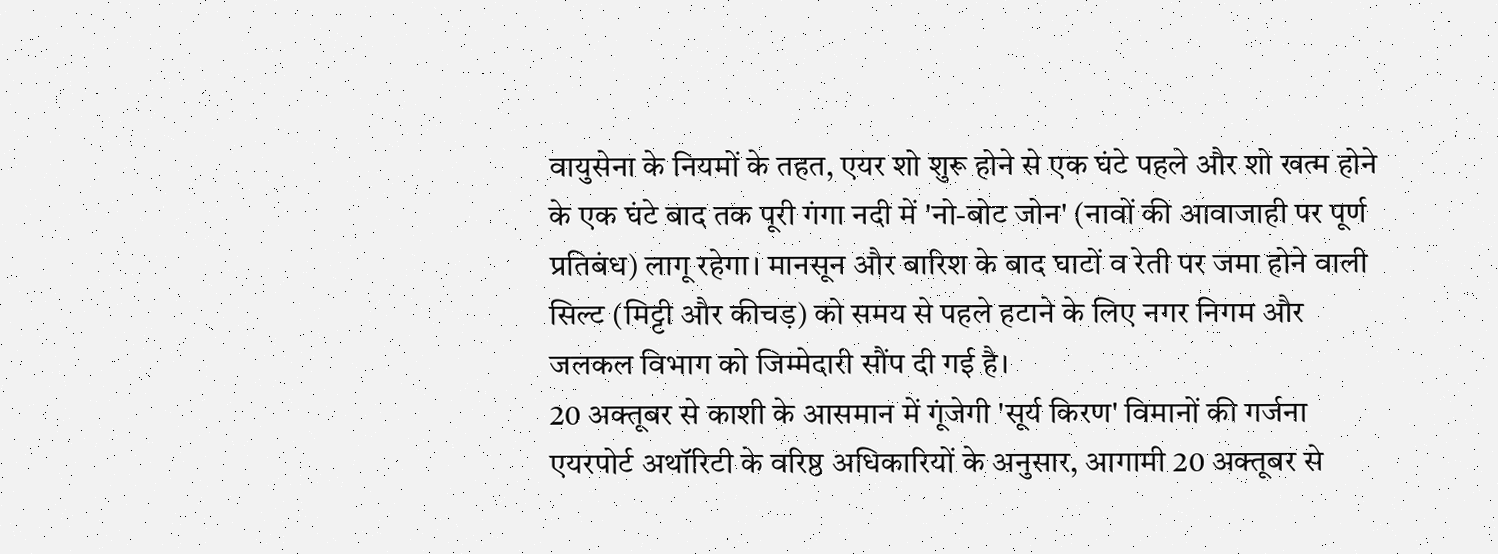वायुसेना के नियमों के तहत, एयर शो शुरू होने से एक घंटे पहले और शो खत्म होने के एक घंटे बाद तक पूरी गंगा नदी में 'नो-बोट जोन' (नावों की आवाजाही पर पूर्ण प्रतिबंध) लागू रहेगा। मानसून और बारिश के बाद घाटों व रेती पर जमा होने वाली सिल्ट (मिट्टी और कीचड़) को समय से पहले हटाने के लिए नगर निगम और जलकल विभाग को जिम्मेदारी सौंप दी गई है।
20 अक्तूबर से काशी के आसमान में गूंजेगी 'सूर्य किरण' विमानों की गर्जना
एयरपोर्ट अथॉरिटी के वरिष्ठ अधिकारियों के अनुसार, आगामी 20 अक्तूबर से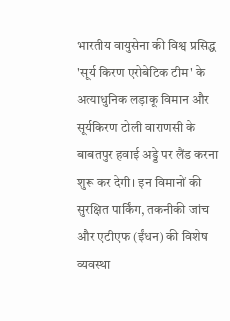भारतीय वायुसेना की विश्व प्रसिद्ध 'सूर्य किरण एरोबेटिक टीम' के अत्याधुनिक लड़ाकू विमान और सूर्यकिरण टोली वाराणसी के बाबतपुर हवाई अड्डे पर लैंड करना शुरू कर देगी। इन विमानों की सुरक्षित पार्किंग, तकनीकी जांच और एटीएफ (ईंधन) की विशेष व्यवस्था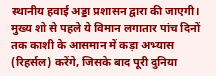स्थानीय हवाई अड्डा प्रशासन द्वारा की जाएगी। मुख्य शो से पहले ये विमान लगातार पांच दिनों तक काशी के आसमान में कड़ा अभ्यास (रिहर्सल) करेंगे, जिसके बाद पूरी दुनिया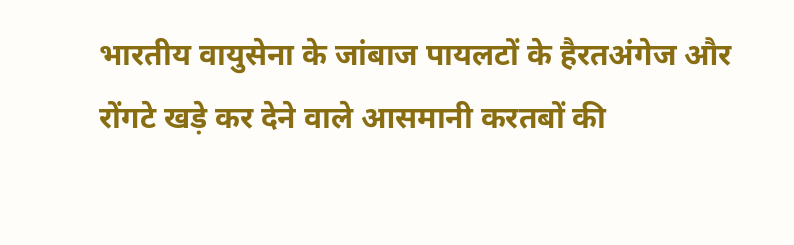भारतीय वायुसेना के जांबाज पायलटों के हैरतअंगेज और रोंगटे खड़े कर देने वाले आसमानी करतबों की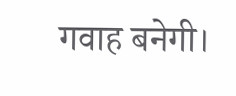गवाह बनेगी।